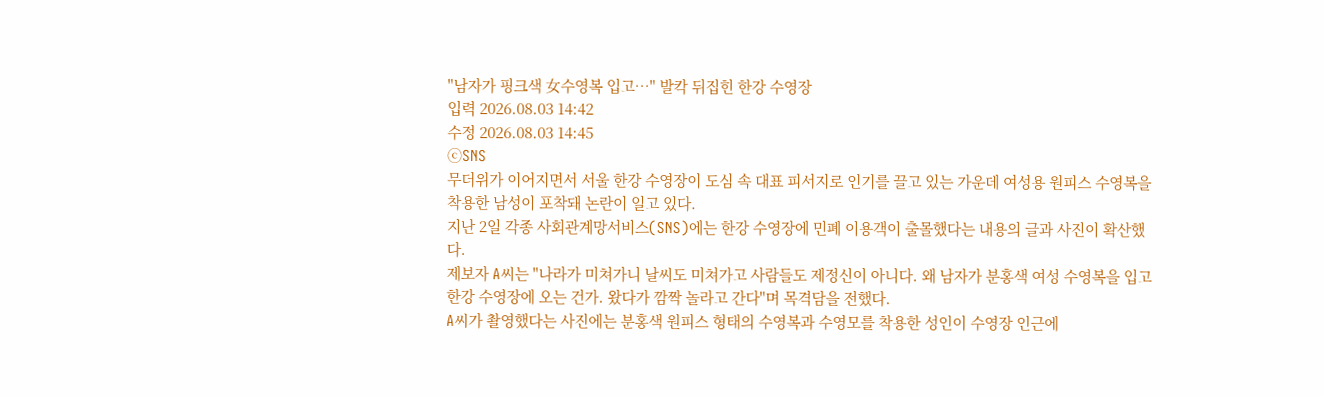"남자가 핑크색 女수영복 입고…" 발칵 뒤집힌 한강 수영장
입력 2026.08.03 14:42
수정 2026.08.03 14:45
ⓒSNS
무더위가 이어지면서 서울 한강 수영장이 도심 속 대표 피서지로 인기를 끌고 있는 가운데 여성용 원피스 수영복을 착용한 남성이 포착돼 논란이 일고 있다.
지난 2일 각종 사회관계망서비스(SNS)에는 한강 수영장에 민폐 이용객이 출몰했다는 내용의 글과 사진이 확산했다.
제보자 A씨는 "나라가 미쳐가니 날씨도 미쳐가고 사람들도 제정신이 아니다. 왜 남자가 분홍색 여성 수영복을 입고 한강 수영장에 오는 건가. 왔다가 깜짝 놀라고 간다"며 목격담을 전했다.
A씨가 촬영했다는 사진에는 분홍색 원피스 형태의 수영복과 수영모를 착용한 성인이 수영장 인근에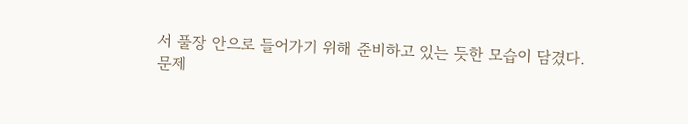서 풀장 안으로 들어가기 위해 준비하고 있는 듯한 모습이 담겼다.
문제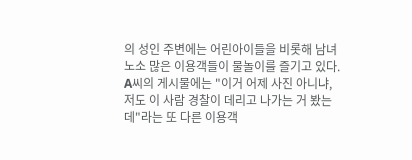의 성인 주변에는 어린아이들을 비롯해 남녀노소 많은 이용객들이 물놀이를 즐기고 있다.
A씨의 게시물에는 "이거 어제 사진 아니냐, 저도 이 사람 경찰이 데리고 나가는 거 봤는데"라는 또 다른 이용객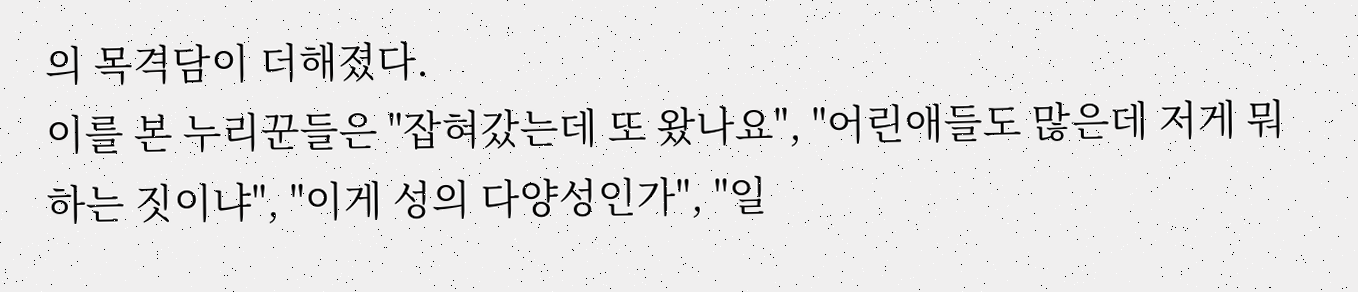의 목격담이 더해졌다.
이를 본 누리꾼들은 "잡혀갔는데 또 왔나요", "어린애들도 많은데 저게 뭐하는 짓이냐", "이게 성의 다양성인가", "일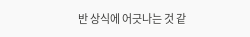반 상식에 어긋나는 것 같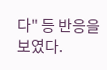다" 등 반응을 보였다.